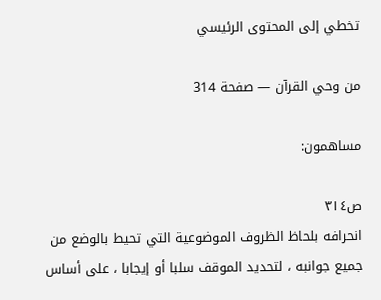تخطي إلى المحتوى الرئيسي

من وحي القرآن — صفحة 314

مساهمون:

ص٣١٤
انحرافه بلحاظ الظروف الموضوعية التي تحيط بالوضع من جميع جوانبه ، لتحديد الموقف سلبا أو إيجابا ، على أساس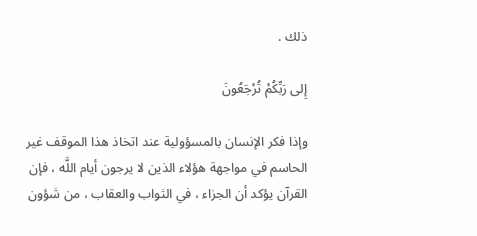ذلك .

إِلى رَبِّكُمْ تُرْجَعُونَ

وإذا فكر الإنسان بالمسؤولية عند اتخاذ هذا الموقف غير الحاسم في مواجهة هؤلاء الذين لا يرجون أيام اللَّه ، فإن القرآن يؤكد أن الجزاء ، في الثواب والعقاب ، من شؤون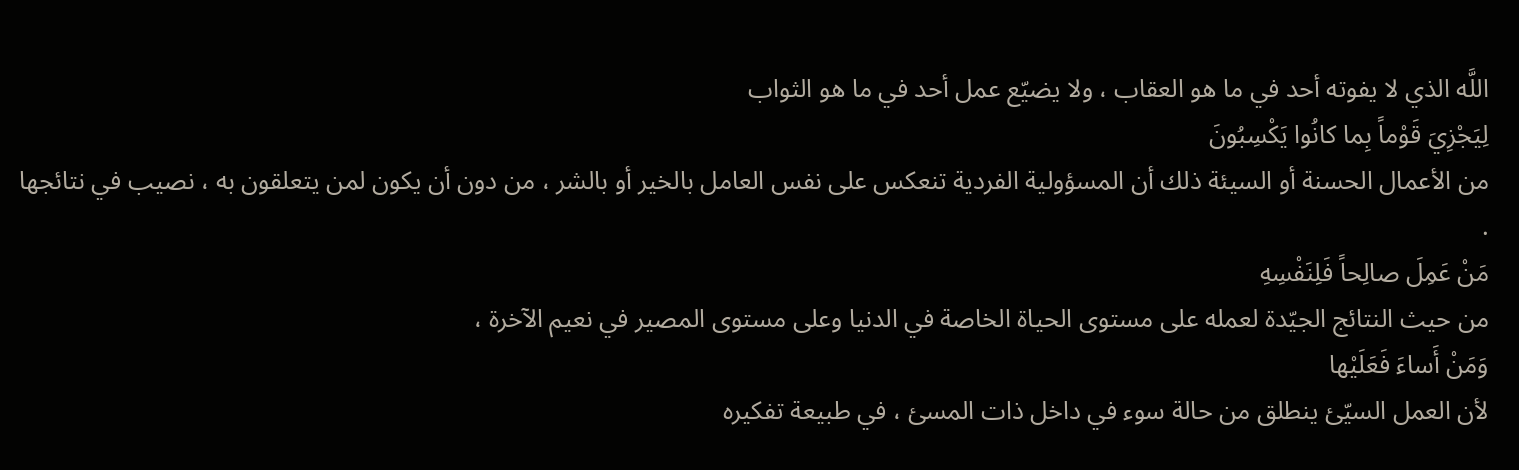اللَّه الذي لا يفوته أحد في ما هو العقاب ، ولا يضيّع عمل أحد في ما هو الثواب
لِيَجْزِيَ قَوْماً بِما كانُوا يَكْسِبُونَ
من الأعمال الحسنة أو السيئة ذلك أن المسؤولية الفردية تنعكس على نفس العامل بالخير أو بالشر ، من دون أن يكون لمن يتعلقون به ، نصيب في نتائجها .
مَنْ عَمِلَ صالِحاً فَلِنَفْسِهِ
من حيث النتائج الجيّدة لعمله على مستوى الحياة الخاصة في الدنيا وعلى مستوى المصير في نعيم الآخرة ،
وَمَنْ أَساءَ فَعَلَيْها
لأن العمل السيّئ ينطلق من حالة سوء في داخل ذات المسئ ، في طبيعة تفكيره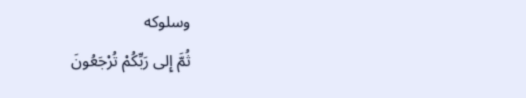وسلوكه
ثُمَّ إِلى رَبِّكُمْ تُرْجَعُونَ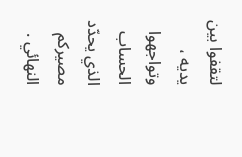لتقفوا بين يديه ، وتواجهوا الحساب الذي يحدّد مصيركم النهائي .